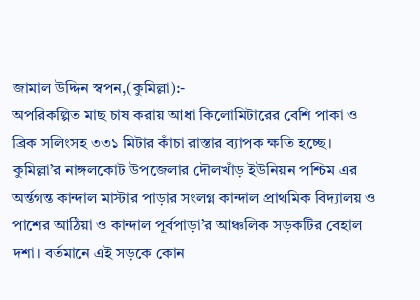জামাল উদ্দিন স্বপন,(কুমিল্লা):-
অপরিকল্পিত মাছ চাষ করায় আধা কিলোমিটারের বেশি পাকা ও ব্রিক সলিংসহ ৩৩১ মিটার কাঁচা রাস্তার ব্যাপক ক্ষতি হচ্ছে। কুমিল্লা’র নাঙ্গলকোট উপজেলার দৌলখাঁড় ইউনিয়ন পশ্চিম এর অর্ন্তগন্ত কান্দাল মাস্টার পাড়ার সংলগ্ন কান্দাল প্রাথমিক বিদ্যালয় ও পাশের আঠিয়া ও কান্দাল পূর্বপাড়া’র আঞ্চলিক সড়কটির বেহাল দশা। বর্তমানে এই সড়কে কোন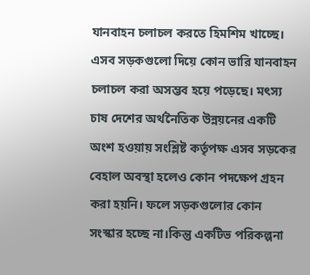যানবাহন চলাচল করতে হিমশিম খাচ্ছে। এসব সড়কগুলো দিয়ে কোন ভারি যানবাহন চলাচল করা অসম্ভব হয়ে পড়েছে। মৎস্য চাষ দেশের অর্থনৈতিক উন্নয়নের একটি অংশ হওয়ায় সংশ্লিষ্ট কর্তৃপক্ষ এসব সড়কের বেহাল অবস্থা হলেও কোন পদক্ষেপ গ্রহন করা হয়নি। ফলে সড়কগুলোর কোন সংস্কার হচ্ছে না।কিন্তু একটিভ পরিকল্পনা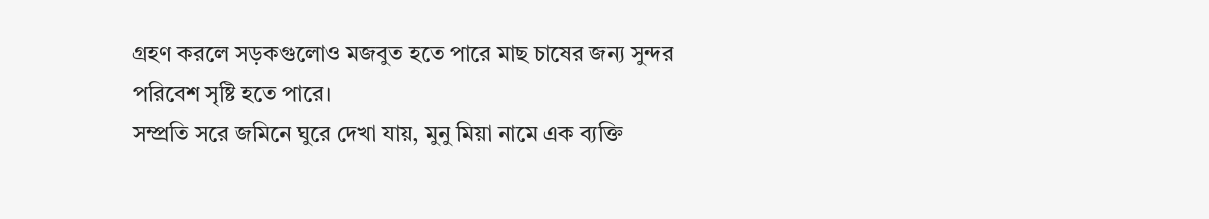গ্রহণ করলে সড়কগুলোও মজবুত হতে পারে মাছ চাষের জন্য সুন্দর পরিবেশ সৃষ্টি হতে পারে।
সম্প্রতি সরে জমিনে ঘুরে দেখা যায়, মুনু মিয়া নামে এক ব্যক্তি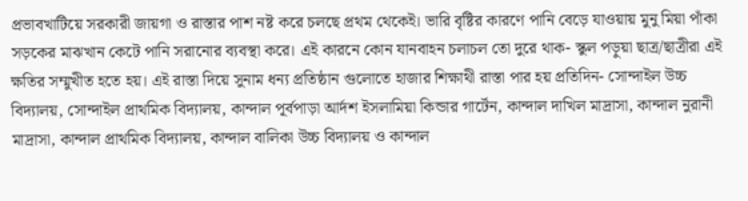প্রভাবখাটিয়ে সরকারী জায়গা ও রাস্তার পাশ নষ্ট করে চলছে প্রথম থেকেই। ভারি বৃষ্টির কারণে পানি বেড়ে যাওয়ায় মুনু মিয়া পাঁকা সড়কের মাঝখান কেটে পানি সরানোর ব্যবস্থা করে। এই কারনে কোন যানবাহন চলাচল তো দুরে থাক- স্কুল পড়ুয়া ছাত্র/ছাত্রীরা এই ক্ষতির সম্মুখীত হতে হয়। এই রাস্তা দিয়ে সুনাম ধন্য প্রতিষ্ঠান গুলোতে হাজার শিক্ষাথী রাস্তা পার হয় প্রতিদিন- সোন্দাইল উচ্চ বিদ্যালয়, সোন্দাইল প্রাথমিক বিদ্যালয়, কান্দাল পূর্বপাড়া আর্দশ ইসলামিয়া কিন্ডার গার্টেন, কান্দাল দাখিল মাদ্রাসা, কান্দাল নুরানী মাদ্রাসা, কান্দাল প্রাথমিক বিদ্যালয়, কান্দাল বালিকা উচ্চ বিদ্যালয় ও কান্দাল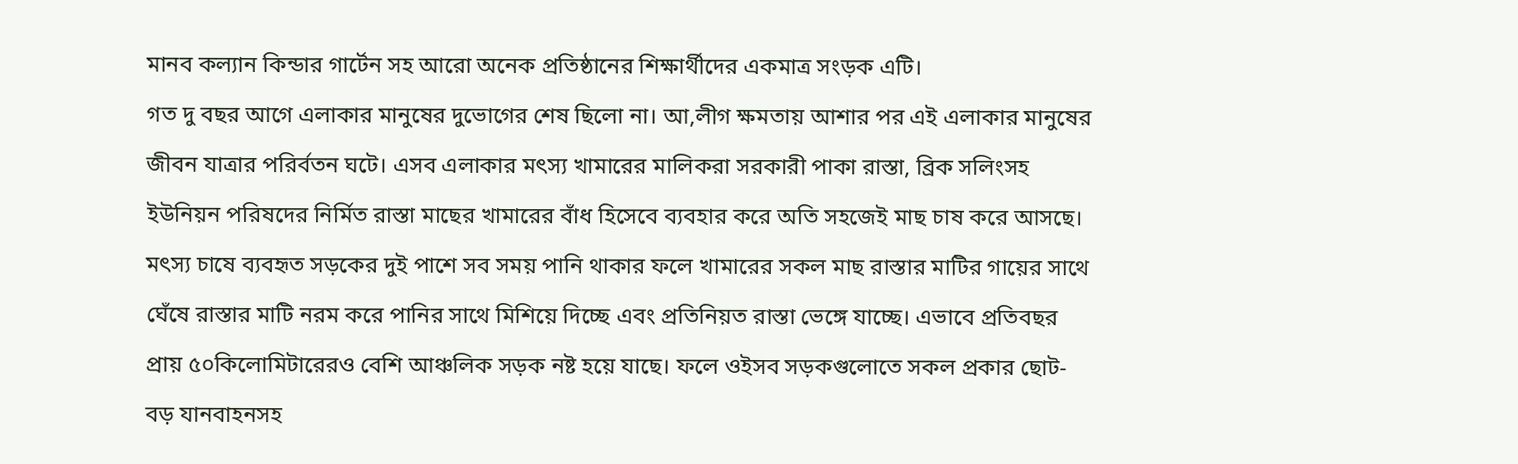মানব কল্যান কিন্ডার গার্টেন সহ আরো অনেক প্রতিষ্ঠানের শিক্ষার্থীদের একমাত্র সংড়ক এটি।
গত দু বছর আগে এলাকার মানুষের দুভোগের শেষ ছিলো না। আ,লীগ ক্ষমতায় আশার পর এই এলাকার মানুষের জীবন যাত্রার পরির্বতন ঘটে। এসব এলাকার মৎস্য খামারের মালিকরা সরকারী পাকা রাস্তা, ব্রিক সলিংসহ ইউনিয়ন পরিষদের নির্মিত রাস্তা মাছের খামারের বাঁধ হিসেবে ব্যবহার করে অতি সহজেই মাছ চাষ করে আসছে। মৎস্য চাষে ব্যবহৃত সড়কের দুই পাশে সব সময় পানি থাকার ফলে খামারের সকল মাছ রাস্তার মাটির গায়ের সাথে ঘেঁষে রাস্তার মাটি নরম করে পানির সাথে মিশিয়ে দিচ্ছে এবং প্রতিনিয়ত রাস্তা ভেঙ্গে যাচ্ছে। এভাবে প্রতিবছর প্রায় ৫০কিলোমিটারেরও বেশি আঞ্চলিক সড়ক নষ্ট হয়ে যাছে। ফলে ওইসব সড়কগুলোতে সকল প্রকার ছোট-বড় যানবাহনসহ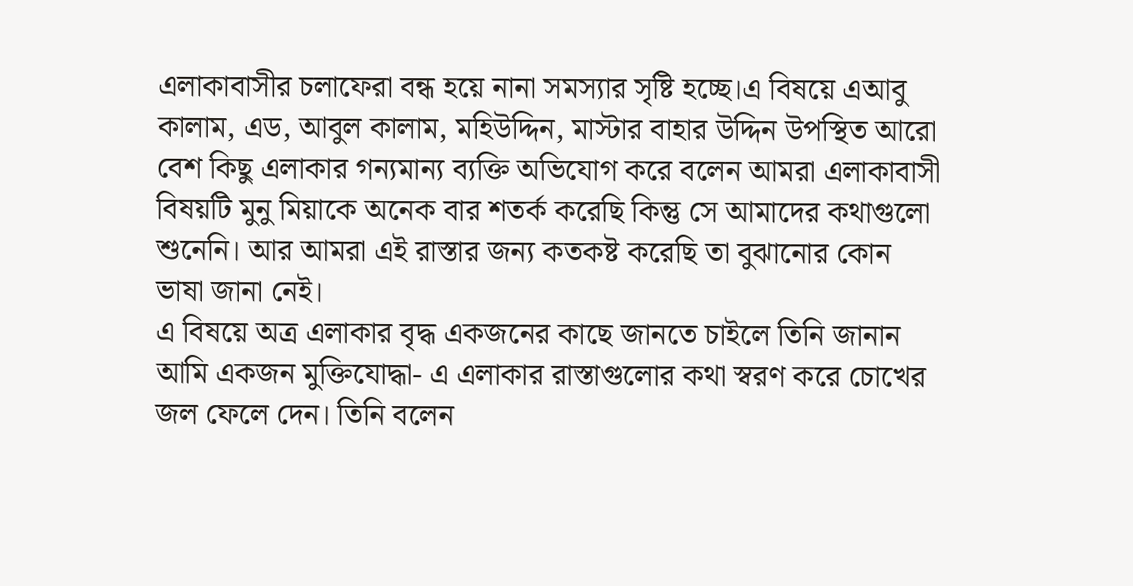এলাকাবাসীর চলাফেরা বন্ধ হয়ে নানা সমস্যার সৃষ্টি হচ্ছে।এ বিষয়ে এআবু কালাম, এড, আবুল কালাম, মহিউদ্দিন, মাস্টার বাহার উদ্দিন উপস্থিত আরো বেশ কিছু এলাকার গন্যমান্য ব্যক্তি অভিযোগ করে বলেন আমরা এলাকাবাসী বিষয়টি মুনু মিয়াকে অনেক বার শতর্ক করেছি কিন্তু সে আমাদের কথাগুলো শুনেনি। আর আমরা এই রাস্তার জন্য কতকষ্ট করেছি তা বুঝানোর কোন ভাষা জানা নেই।
এ বিষয়ে অত্র এলাকার বৃদ্ধ একজনের কাছে জানতে চাইলে তিনি জানান আমি একজন মুক্তিযোদ্ধা- এ এলাকার রাস্তাগুলোর কথা স্বরণ করে চোখের জল ফেলে দেন। তিনি বলেন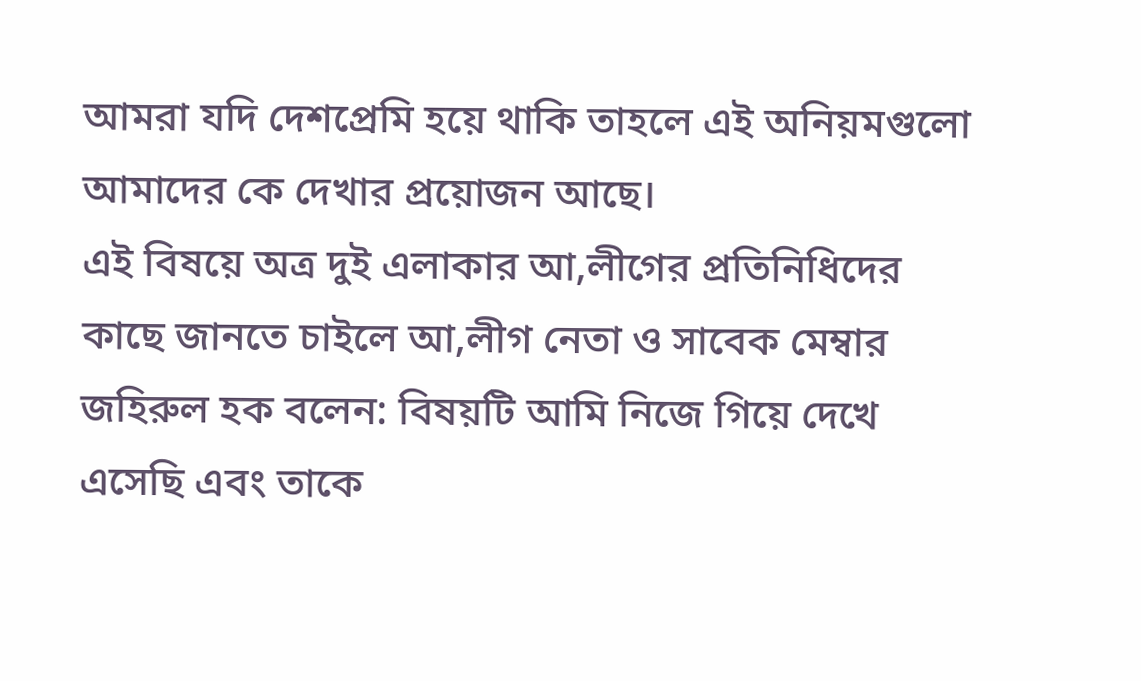আমরা যদি দেশপ্রেমি হয়ে থাকি তাহলে এই অনিয়মগুলো আমাদের কে দেখার প্রয়োজন আছে।
এই বিষয়ে অত্র দুই এলাকার আ,লীগের প্রতিনিধিদের কাছে জানতে চাইলে আ,লীগ নেতা ও সাবেক মেম্বার জহিরুল হক বলেন: বিষয়টি আমি নিজে গিয়ে দেখে এসেছি এবং তাকে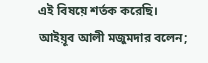এই বিষয়ে শর্তক করেছি।
আইয়ূব আলী মজুমদার বলেন;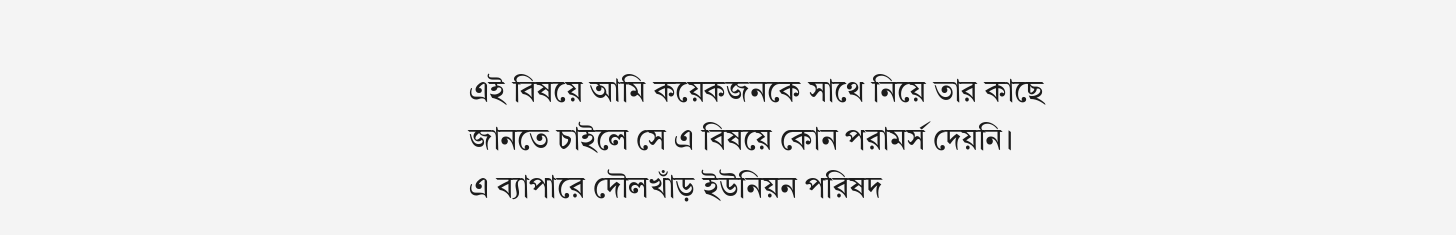এই বিষয়ে আমি কয়েকজনকে সাথে নিয়ে তার কাছে জানতে চাইলে সে এ বিষয়ে কোন পরামর্স দেয়নি।
এ ব্যাপারে দৌলখাঁড় ইউনিয়ন পরিষদ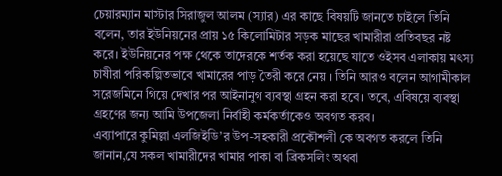চেয়ারম্যান মাস্টার সিরাজুল আলম (স্যার) এর কাছে বিষয়টি জানতে চাইলে তিনি বলেন, তার ইউনিয়নের প্রায় ১৫ কিলোমিটার সড়ক মাছের খামারীরা প্রতিবছর নষ্ট করে। ইউনিয়নের পক্ষ থেকে তাদেরকে শর্তক করা হয়েছে যাতে ওইসব এলাকায় মৎস্য চাষীরা পরিকল্পিতভাবে খামারের পাড় তৈরী করে নেয় । তিনি আরও বলেন আগামীকাল সরেজমিনে গিয়ে দেখার পর আইনানুগ ব্যবস্থা গ্রহন করা হবে। তবে, এবিষয়ে ব্যবস্থা গ্রহণের জন্য আমি উপজেলা নির্বাহী কর্মকর্তাকেও অবগত করব।
এব্যাপারে কুমিল্লা এলজিইডি’র উপ-সহকারী প্রকৌশলী কে অবগত করলে তিনি জানান,যে সকল খামারীদের খামার পাকা বা ব্রিকসলিং অথবা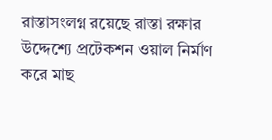রাস্তাসংলগ্ন রয়েছে রাস্তা রক্ষার উদ্দেশ্যে প্রটেকশন ওয়াল নির্মাণ করে মাছ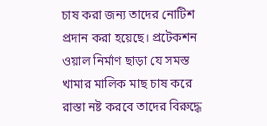চাষ করা জন্য তাদের নোটিশ প্রদান করা হয়েছে। প্রটেকশন ওয়াল নির্মাণ ছাড়া যে সমস্ত খামার মালিক মাছ চাষ করে রাস্তা নষ্ট করবে তাদের বিরুদ্ধে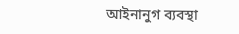আইনানুগ ব্যবস্থা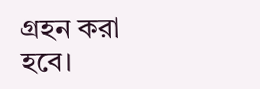গ্রহন করা হবে।